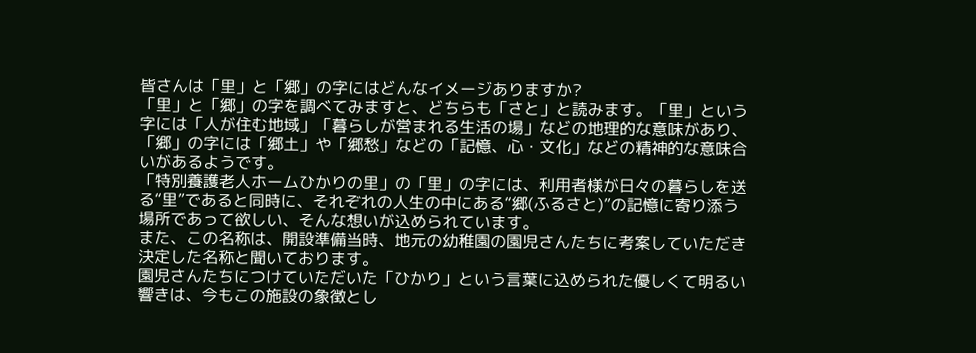皆さんは「里」と「郷」の字にはどんなイメージありますか?
「里」と「郷」の字を調べてみますと、どちらも「さと」と読みます。「里」という字には「人が住む地域」「暮らしが営まれる生活の場」などの地理的な意味があり、「郷」の字には「郷土」や「郷愁」などの「記憶、心・文化」などの精神的な意味合いがあるようです。
「特別養護老人ホームひかりの里」の「里」の字には、利用者様が日々の暮らしを送る“里”であると同時に、それぞれの人生の中にある“郷(ふるさと)”の記憶に寄り添う場所であって欲しい、そんな想いが込められています。
また、この名称は、開設準備当時、地元の幼稚園の園児さんたちに考案していただき決定した名称と聞いております。
園児さんたちにつけていただいた「ひかり」という言葉に込められた優しくて明るい響きは、今もこの施設の象徴とし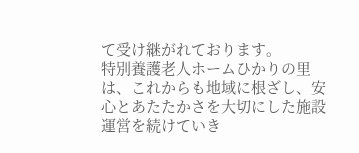て受け継がれております。
特別養護老人ホームひかりの里は、これからも地域に根ざし、安心とあたたかさを大切にした施設運営を続けていき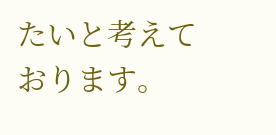たいと考えております。